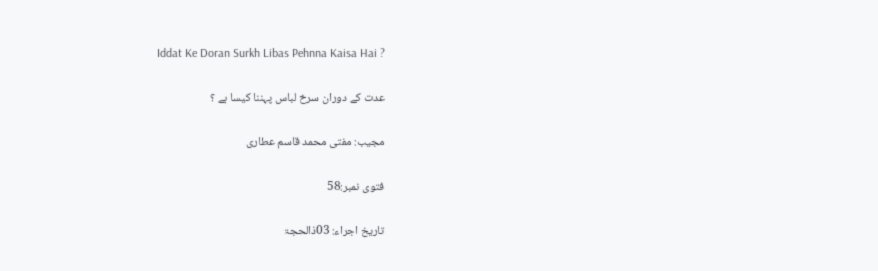Iddat Ke Doran Surkh Libas Pehnna Kaisa Hai ?

عدت کے دوران سرخ لباس پہننا کیسا ہے ؟

مجیب: مفتی محمد قاسم عطاری

فتوی نمبر:58

تاریخ اجراء: 03ذالحجۃ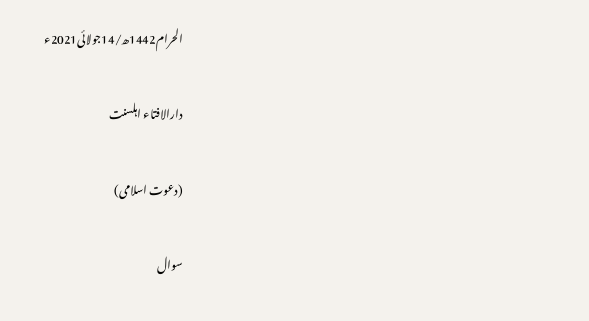الحرام1442ھ/14جولائی2021ء

دارالافتاء اہلسنت

(دعوت اسلامی)

سوال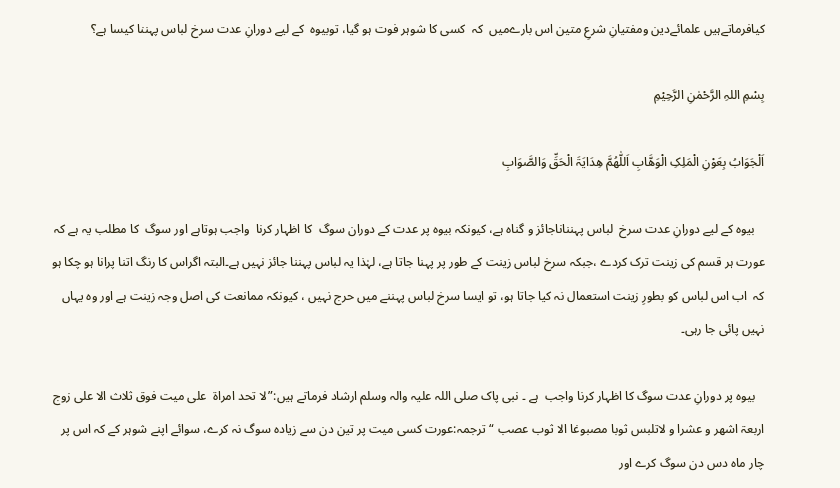کیافرماتےہیں علمائےدین ومفتیانِ شرعِ متین اس بارےمیں  کہ  کسی کا شوہر فوت ہو گیا، توبیوہ  کے لیے دورانِ عدت سرخ لباس پہننا کیسا ہے؟

بِسْمِ اللہِ الرَّحْمٰنِ الرَّحِیْمِ

اَلْجَوَابُ بِعَوْنِ الْمَلِکِ الْوَھَّابِ اَللّٰھُمَّ ھِدَایَۃَ الْحَقِّ وَالصَّوَابِ

   بیوہ کے لیے دورانِ عدت سرخ  لباس پہنناناجائز و گناہ ہے، کیونکہ بیوہ پر عدت کے دوران سوگ  کا اظہار کرنا  واجب ہوتاہے اور سوگ  کا مطلب یہ ہے کہ عورت ہر قسم کی زینت ترک کردے ،جبکہ سرخ لباس زینت کے طور پر پہنا جاتا ہے، لہٰذا یہ لباس پہننا جائز نہیں ہے۔البتہ اگراس کا رنگ اتنا پرانا ہو چکا ہو کہ  اب اس لباس کو بطورِ زینت استعمال نہ کیا جاتا ہو، تو ایسا سرخ لباس پہننے میں حرج نہیں ، کیونکہ ممانعت کی اصل وجہ زینت ہے اور وہ یہاں نہیں پائی جا رہی۔

   بیوہ پر دورانِ عدت سوگ کا اظہار کرنا واجب  ہے ۔ نبی پاک صلی اللہ علیہ والہ وسلم ارشاد فرماتے ہیں:”لا تحد امراۃ  علی میت فوق ثلاث الا علی زوج اربعۃ اشھر و عشرا و لاتلبس ثوبا مصبوغا الا ثوب عصب “ترجمہ:عورت کسی میت پر تین دن سے زیادہ سوگ نہ کرے، سوائے اپنے شوہر کے کہ اس پر چار ماہ دس دن سوگ کرے اور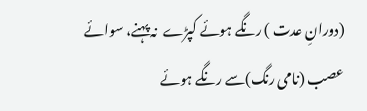(دورانِ عدت ) رنگے ہوئے کپڑے  نہ پہنے، سوائے عصب (نامی رنگ)سے رنگے ہوئے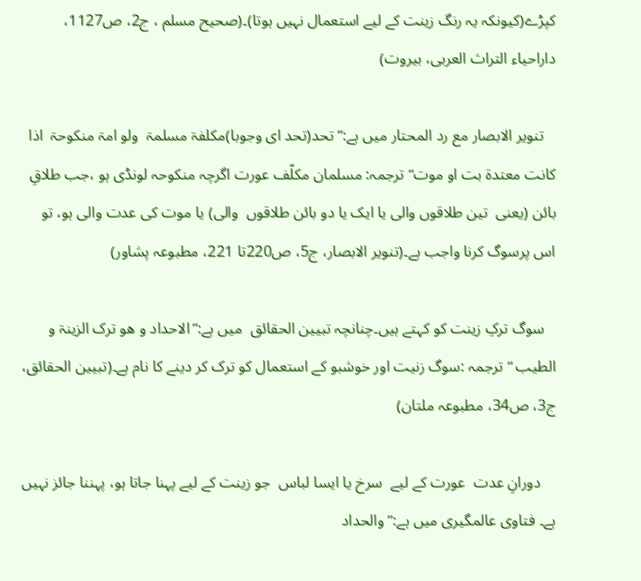کپڑے(کیونکہ یہ رنگ زینت کے لیے استعمال نہیں ہوتا)۔(صحیح مسلم ، ج2، ص1127، داراحیاء التراث العربی، بیروت)

   تنویر الابصار مع رد المحتار میں ہے:”تحد(تحد ای وجوبا)مکلفۃ مسلمۃ  ولو امۃ منکوحۃ  اذا کانت معتدۃ بت او موت“ ترجمہ: مسلمان مکلّف عورت اگرچہ منکوحہ لونڈی ہو ،جب طلاقِ بائن (یعنی  تین طلاقوں والی یا ایک یا دو بائن طلاقوں  والی) یا موت کی عدت والی ہو، تو اس پرسوگ کرنا واجب ہے۔(تنویر الابصار، ج5، ص220تا 221، مطبوعہ پشاور)

   سوگ ترکِ زینت کو کہتے ہیں۔چنانچہ تبیین الحقائق  میں ہے:”الاحداد و ھو ترک الزینۃ و الطیب “ترجمہ :سوگ زنیت اور خوشبو کے استعمال کو ترک کر دینے کا نام ہے۔(تبیین الحقائق، ج3، ص34، مطبوعہ ملتان)

    دورانِ عدت  عورت کے لیے  سرخ یا ایسا لباس  جو زینت کے لیے پہنا جاتا ہو، پہننا جائز نہیں  ہے۔ فتاوی عالمگیری میں ہے:”والحداد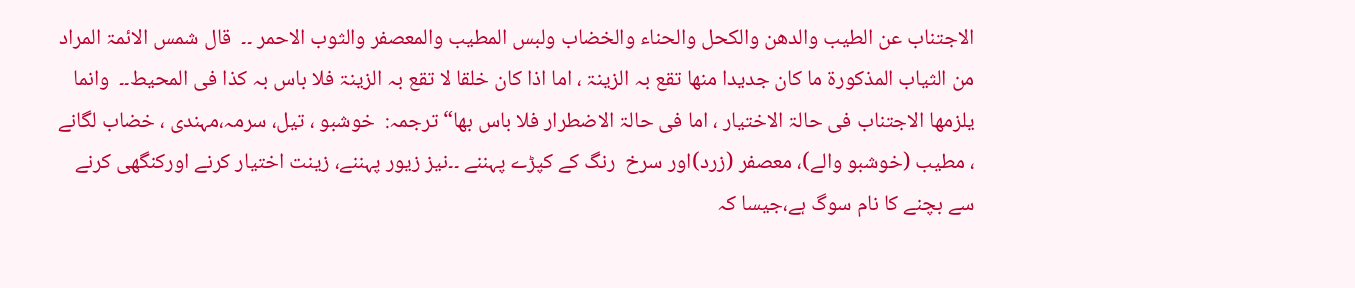الاجتناب عن الطیب والدھن والکحل والحناء والخضاب ولبس المطیب والمعصفر والثوب الاحمر ۔۔  قال شمس الائمۃ المراد من الثیاب المذکورۃ ما کان جدیدا منھا تقع بہ الزینۃ ، اما اذا کان خلقا لا تقع بہ الزینۃ فلا باس بہ کذا فی المحیط۔۔  وانما یلزمھا الاجتناب فی حالۃ الاختیار ، اما فی حالۃ الاضطرار فلا باس بھا“ترجمہ:  خوشبو ، تیل، سرمہ،مہندی ، خضاب لگانے ، مطیب (خوشبو والے)، معصفر (زرد)اور سرخ  رنگ کے کپڑے پہننے ۔۔نیز زیور پہننے، زینت اختیار کرنے اورکنگھی کرنے سے بچنے کا نام سوگ ہے،جیسا کہ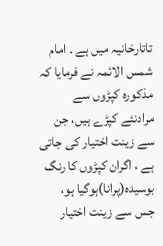تاتارخانیہ میں ہے ۔ امام شمس الائمہ نے فرمایا کہ مذکورہ کپڑوں سے مرادنئے کپڑے ہیں، جن سے زینت اختیار کی جاتی ہے ، اگران کپڑوں کا رنگ بوسیدہ(پرانا)ہوگیا ہو، جس سے زینت اختیار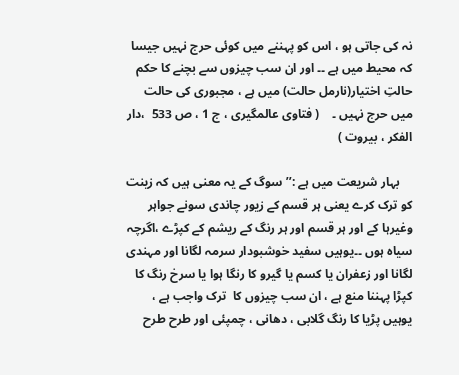نہ کی جاتی ہو ، اس کو پہننے میں کوئی حرج نہیں جیسا کہ محیط میں ہے ۔۔ اور ان سب چیزوں سے بچنے کا حکم حالتِ اختیار(نارمل حالت) میں ہے ، مجبوری کی حالت میں حرج نہیں ۔    ( فتاوی عالمگیری ، ج 1 ، ص 533  ،دار الفکر ، بیروت )

    بہار شریعت میں ہے :’’سوگ کے یہ معنی ہیں کہ زینت کو ترک کرے یعنی ہر قسم کے زیور چاندی سونے جواہر وغیرہا کے اور ہر قسم اور ہر رنگ کے ریشم کے کپڑے ،اگرچہ سیاہ ہوں ۔۔یوہیں سفید خوشبودار سرمہ لگانا اور مہندی لگانا اور زعفران یا کسم یا گیرو کا رنگا ہوا یا سرخ رنگ کا کپڑا پہننا منع ہے ، ان سب چیزوں کا  ترک واجب ہے ، یوہیں پڑیا کا رنگ گلابی ، دھانی ، چمپئی اور طرح طرح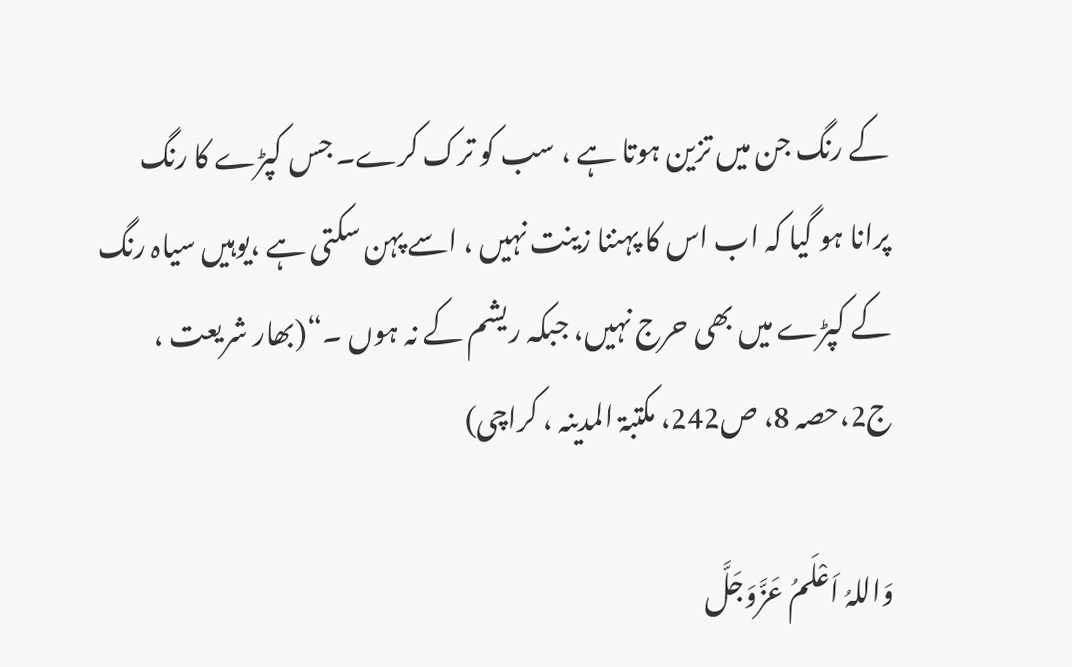کے رنگ جن میں تزین ہوتا ہے ، سب کو ترک کرے۔ جس کپڑے کا رنگ پرانا ہو گیا کہ اب اس کا پہننا زینت نہیں ، اسے پہن سکتی ہے ،یوہیں سیاہ رنگ کے کپڑے میں بھی حرج نہیں، جبکہ ریشم کے نہ ہوں ۔“(بھار شریعت ، ج2،حصہ 8، ص242، مکتبۃ المدینہ ، کراچی)

وَاللہُ اَعْلَمُ عَزَّوَجَلَّ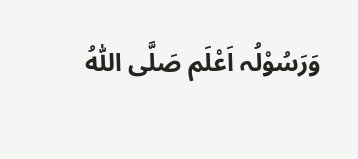وَرَسُوْلُہ اَعْلَم صَلَّی اللّٰہُ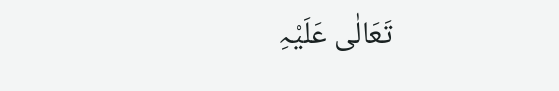تَعَالٰی عَلَیْہِ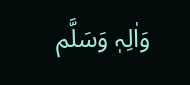وَاٰلِہٖ وَسَلَّم